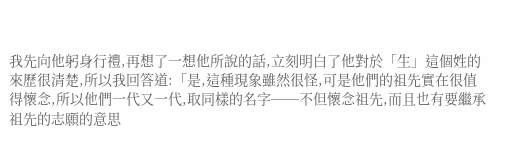我先向他躬身行禮,再想了一想他所說的話,立刻明白了他對於「生」這個姓的來歷很清楚,所以我回答道:「是,這種現象雖然很怪,可是他們的祖先實在很值得懷念,所以他們一代又一代,取同樣的名字──不但懷念祖先,而且也有要繼承祖先的志願的意思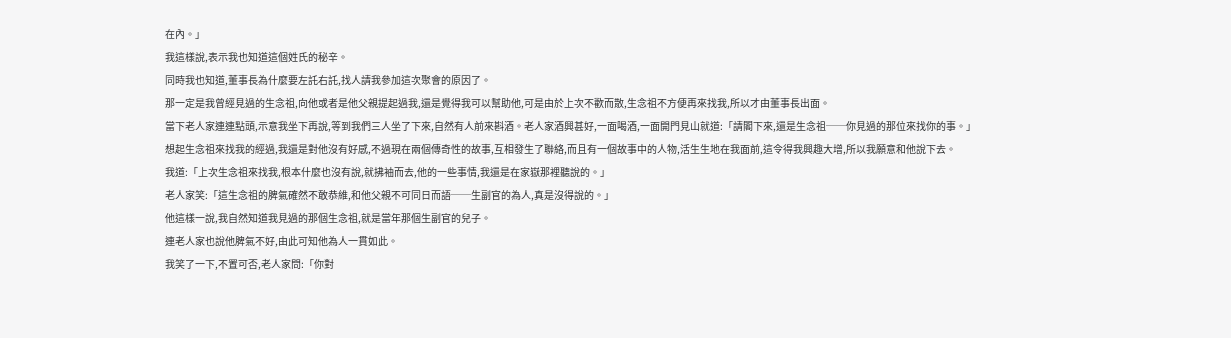在內。」
我這樣說,表示我也知道這個姓氏的秘辛。
同時我也知道,董事長為什麼要左託右託,找人請我參加這次聚會的原因了。
那一定是我曾經見過的生念祖,向他或者是他父親提起過我,還是覺得我可以幫助他,可是由於上次不歡而散,生念祖不方便再來找我,所以才由董事長出面。
當下老人家連連點頭,示意我坐下再說,等到我們三人坐了下來,自然有人前來斟酒。老人家酒興甚好,一面喝酒,一面開門見山就道:「請閣下來,還是生念祖──你見過的那位來找你的事。」
想起生念祖來找我的經過,我還是對他沒有好感,不過現在兩個傳奇性的故事,互相發生了聯絡,而且有一個故事中的人物,活生生地在我面前,這令得我興趣大增,所以我願意和他說下去。
我道:「上次生念祖來找我,根本什麼也沒有說,就拂袖而去,他的一些事情,我還是在家嶽那裡聽說的。」
老人家笑:「這生念祖的脾氣確然不敢恭維,和他父親不可同日而語──生副官的為人,真是沒得說的。」
他這樣一說,我自然知道我見過的那個生念祖,就是當年那個生副官的兒子。
連老人家也說他脾氣不好,由此可知他為人一貫如此。
我笑了一下,不置可否,老人家問:「你對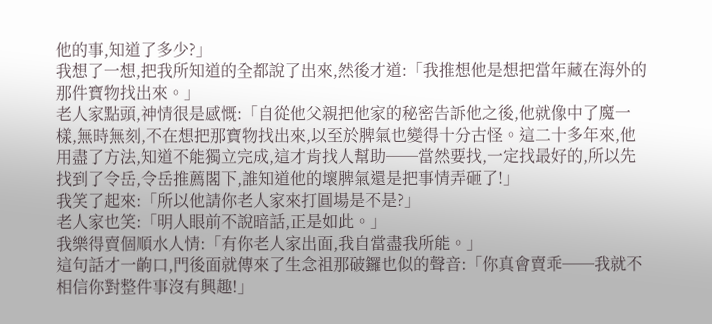他的事,知道了多少?」
我想了一想,把我所知道的全都說了出來,然後才道:「我推想他是想把當年藏在海外的那件寶物找出來。」
老人家點頭,神情很是感慨:「自從他父親把他家的秘密告訴他之後,他就像中了魔一樣,無時無刻,不在想把那寶物找出來,以至於脾氣也變得十分古怪。這二十多年來,他用盡了方法,知道不能獨立完成,這才肯找人幫助──當然要找,一定找最好的,所以先找到了令岳,令岳推薦閣下,誰知道他的壞脾氣還是把事情弄砸了!」
我笑了起來:「所以他請你老人家來打圓場是不是?」
老人家也笑:「明人眼前不說暗話,正是如此。」
我樂得賣個順水人情:「有你老人家出面,我自當盡我所能。」
這句話才一齣口,門後面就傳來了生念祖那破鑼也似的聲音:「你真會賣乖──我就不相信你對整件事沒有興趣!」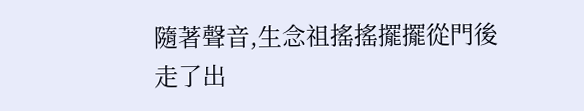隨著聲音,生念祖搖搖擺擺從門後走了出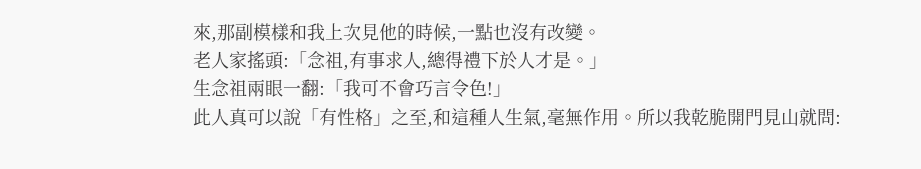來,那副模樣和我上次見他的時候,一點也沒有改變。
老人家搖頭:「念祖,有事求人,總得禮下於人才是。」
生念祖兩眼一翻:「我可不會巧言令色!」
此人真可以說「有性格」之至,和這種人生氣,毫無作用。所以我乾脆開門見山就問: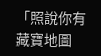「照說你有藏寶地圖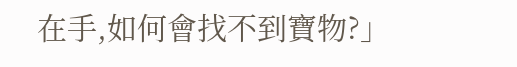在手,如何會找不到寶物?」